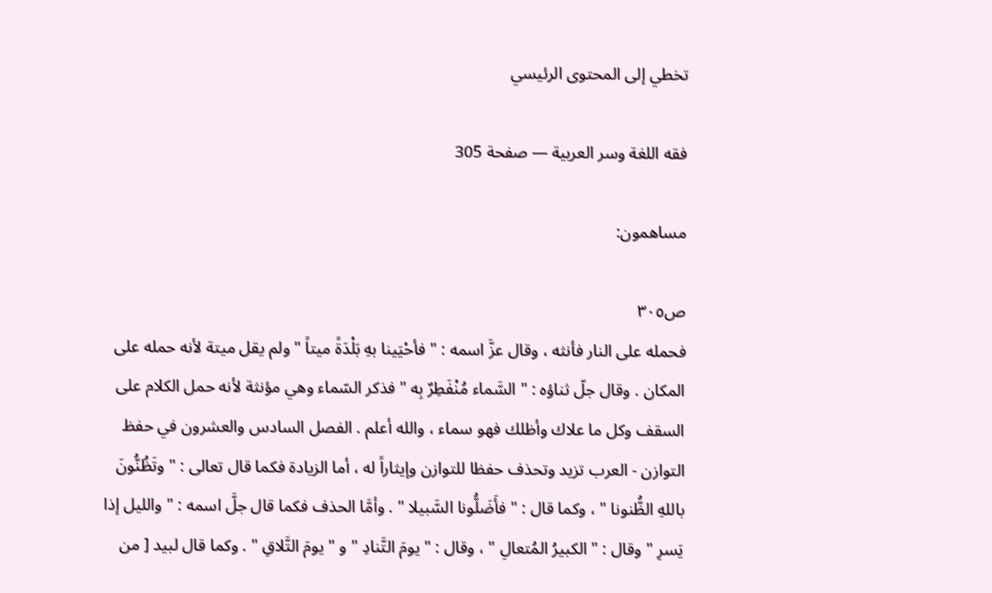تخطي إلى المحتوى الرئيسي

فقه اللغة وسر العربية — صفحة 305

مساهمون:

ص٣٠٥
فحمله على النار فأنثه ، وقال عزَّ اسمه : " فأحْيَينا بهِ بَلْدَةً ميتاً " ولم يقل ميتة لأنه حمله على المكان . وقال جلّ ثناؤه : " السَّماء مُنْفَطِرٌ بِه " فذكر السّماء وهي مؤنثة لأنه حمل الكلام على السقف وكل ما علاك وأظلك فهو سماء ، والله أعلم . الفصل السادس والعشرون في حفظ التوازن - العرب تزيد وتحذف حفظا للتوازن وإيثاراً له ، أما الزيادة فكما قال تعالى : " وتَظُنُّونَ باللهِ الظُّنونا " ، وكما قال : " فأَضَلُّونا السَّبيلا " . وأمَّا الحذف فكما قال جلَّ اسمه : " والليل إذا يَسرِ " وقال : " الكبيرُ المُتعالِ " ، وقال : " يومَ التَّنادِ " و " يومَ التَّلاقِ " . وكما قال لبيد [ من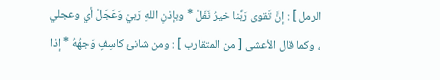الرمل ] : إنَّ تَقوى رَبِّنا خيرُ نَفَلْ * وبإذنِ اللهِ رَبيْ وَعَجَلْ أي وعجلي ، وكما قال الأعشى [ من المتقارب ] : ومن شانئ كاسِفٍ وَجهُهُ * إذا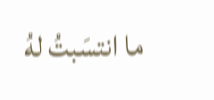ما انتسَبتُ لهُ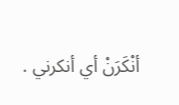أنْكَرَنْ أي أنكرني .